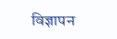विज्ञापन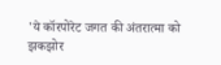'ये कॉरपोरेट जगत की अंतरात्मा को झकझोर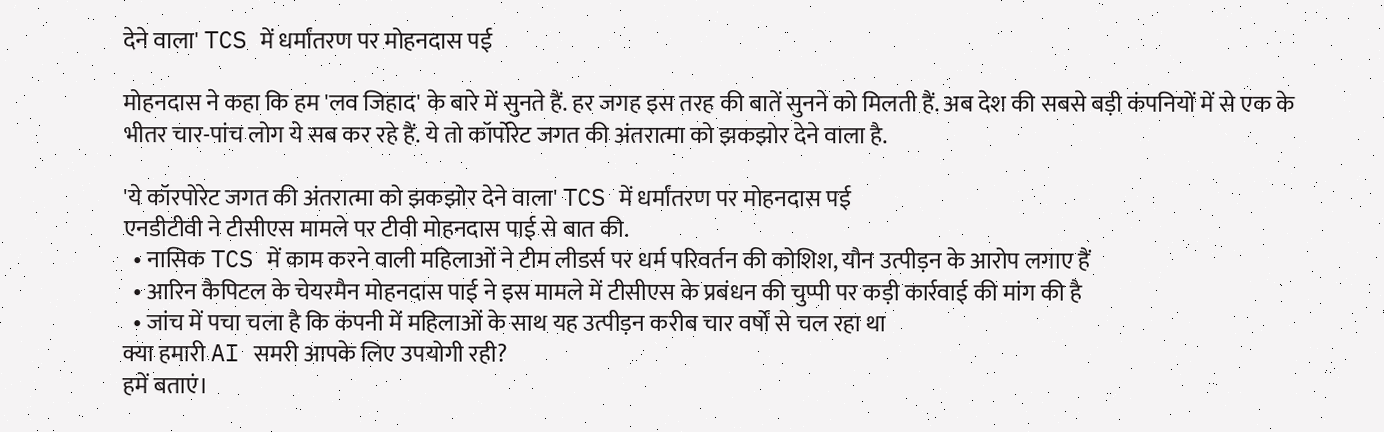देने वाला' TCS में धर्मांतरण पर मोहनदास पई

मोहनदास ने कहा कि हम 'लव जिहाद' के बारे में सुनते हैं. हर जगह इस तरह की बातें सुनने को मिलती हैं. अब देश की सबसे बड़ी कंपनियों में से एक के भीतर चार-पांच लोग ये सब कर रहे हैं. ये तो कॉर्पोरेट जगत की अंतरात्मा को झकझोर देने वाला है.

'ये कॉरपोरेट जगत की अंतरात्मा को झकझोर देने वाला' TCS में धर्मांतरण पर मोहनदास पई
एनडीटीवी ने टीसीएस मामले पर टीवी मोहनदास पाई से बात की.
  • नासिक TCS में काम करने वाली महिलाओं ने टीम लीडर्स पर धर्म परिवर्तन की कोशिश, यौन उत्पीड़न के आरोप लगाए हैं
  • आरिन कैपिटल के चेयरमैन मोहनदास पाई ने इस मामले में टीसीएस के प्रबंधन की चुप्पी पर कड़ी कार्रवाई की मांग की है
  • जांच में पचा चला है कि कंपनी में महिलाओं के साथ यह उत्पीड़न करीब चार वर्षों से चल रहा था
क्या हमारी AI समरी आपके लिए उपयोगी रही?
हमें बताएं।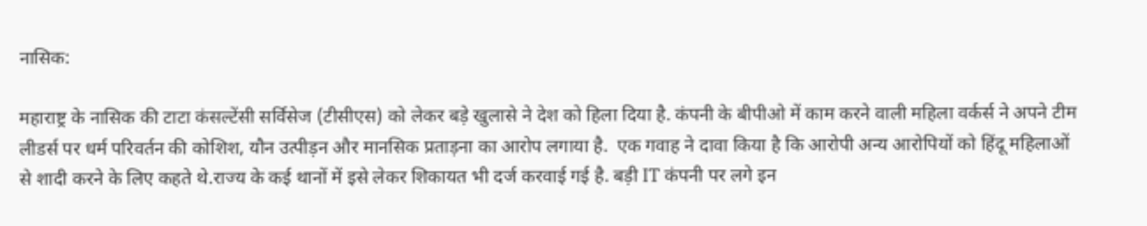नासिक:

महाराष्ट्र के नासिक की टाटा कंसल्टेंसी सर्विसेज (टीसीएस) को लेकर बड़े खुलासे ने देश को हिला दिया है. कंपनी के बीपीओ में काम करने वाली महिला वर्कर्स ने अपने टीम लीडर्स पर धर्म परिवर्तन की कोशिश, यौन उत्पीड़न और मानसिक प्रताड़ना का आरोप लगाया है.  एक गवाह ने दावा किया है कि आरोपी अन्य आरोपियों को हिंदू महिलाओं से शादी करने के लिए कहते थे.राज्य के कई थानों में इसे लेकर शिकायत भी दर्ज करवाई गई है. बड़ी IT कंपनी पर लगे इन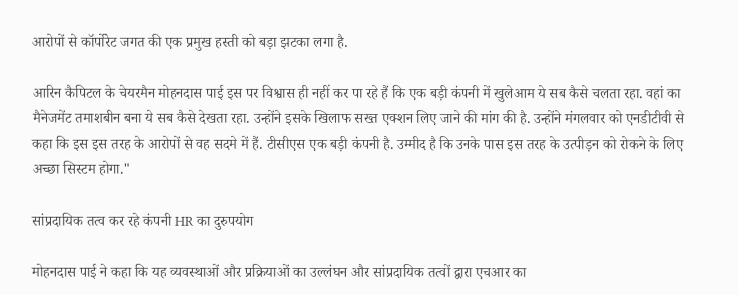आरोपों से कॉर्पोरेट जगत की एक प्रमुख हस्ती को बड़ा झटका लगा है.

आरिन कैपिटल के चेयरमैन मोहनदास पाई इस पर विश्वास ही नहीं कर पा रहे हैं कि एक बड़ी कंपनी में खुलेआम ये सब कैसे चलता रहा. वहां का मैनेजमेंट तमाशबीन बना ये सब कैसे देखता रहा. उन्होंने इसके खिलाफ सख्त एक्शन लिए जाने की मांग की है. उन्होंने मंगलवार को एनडीटीवी से कहा कि इस इस तरह के आरोपों से वह सदमे में हैं. टीसीएस एक बड़ी कंपनी है. उम्मीद है कि उनके पास इस तरह के उत्पीड़न को रोकने के लिए अच्छा सिस्टम होगा."

सांप्रदायिक तत्व कर रहे कंपनी HR का दुरुपयोग

मोहनदास पाई ने कहा कि यह व्यवस्थाओं और प्रक्रियाओं का उल्लंघन और सांप्रदायिक तत्वों द्वारा एचआर का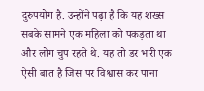दुरुपयोग है. उन्होंने पढ़ा है कि यह शख्स सबके सामने एक महिला को पकड़ता था और लोग चुप रहते थे. यह तो डर भरी एक ऐसी बात है जिस पर विश्वास कर पाना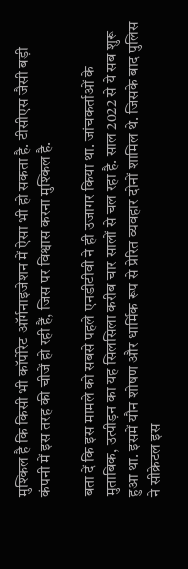मुश्किल है कि किसी भी कॉर्पोरेट ऑर्गनाइजेशन में ऐसा भी हो सकता है. टीसीएस जैसी बड़ी कंपनी में इस तरह की चीजें हो रही हैं, जिस पर विश्वास करना मुश्किल है.

बता दें कि इस मामले को सबसे पहले एनडीटीवी ने ही उजागर किया था. जांचकर्ताओं के मुताबिक, उत्पीड़न का यह सिलसिला करीब चार सालों से चल रहा है. साल 2022 से ये सब शुरू हुआ था. इसमें यौन शोषण और धार्मिक रूप से प्रेरित व्यवहार दोनों शामिल थे. जिसके बाद पुलिस ने सीक्रेटल इस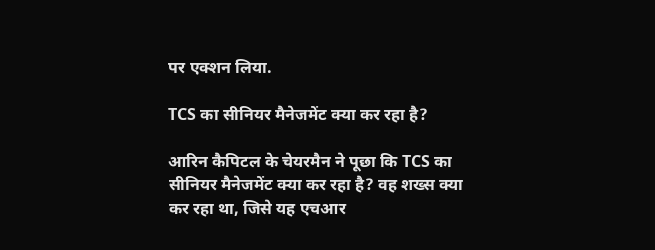पर एक्शन लिया.

TCS का सीनियर मैनेजमेंट क्या कर रहा है?

आरिन कैपिटल के चेयरमैन ने पूछा कि TCS का सीनियर मैनेजमेंट क्या कर रहा है? वह शख्स क्या कर रहा था, जिसे यह एचआर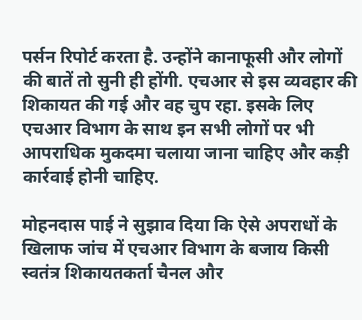पर्सन रिपोर्ट करता है. उन्होंने कानाफूसी और लोगों की बातें तो सुनी ही होंगी. एचआर से इस व्यवहार की शिकायत की गई और वह चुप रहा. इसके लिए एचआर विभाग के साथ इन सभी लोगों पर भी आपराधिक मुकदमा चलाया जाना चाहिए और कड़ी कार्रवाई होनी चाहिए.

मोहनदास पाई ने सुझाव दिया कि ऐसे अपराधों के खिलाफ जांच में एचआर विभाग के बजाय किसी स्वतंत्र शिकायतकर्ता चैनल और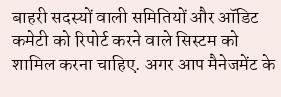बाहरी सदस्यों वाली समितियों और ऑडिट कमेटी को रिपोर्ट करने वाले सिस्टम को शामिल करना चाहिए. अगर आप मैनेजमेंट के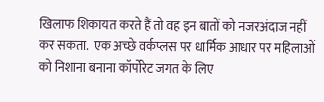खिलाफ शिकायत करते हैं तो वह इन बातों को नजरअंदाज नहीं कर सकता.  एक अच्छे वर्कप्लस पर धार्मिक आधार पर महिलाओं को निशाना बनाना कॉर्पोरेट जगत के लिए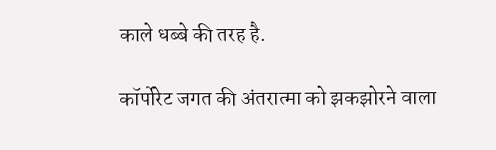काले धब्बे की तरह है.

कॉर्पोरेट जगत की अंतरात्मा को झकझोरने वाला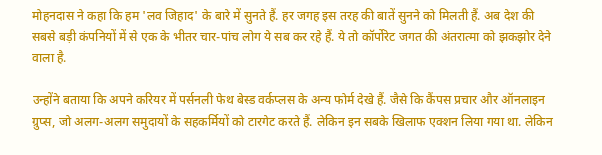मोहनदास ने कहा कि हम 'लव जिहाद' के बारे में सुनते हैं. हर जगह इस तरह की बातें सुनने को मिलती हैं. अब देश की सबसे बड़ी कंपनियों में से एक के भीतर चार-पांच लोग ये सब कर रहे हैं. ये तो कॉर्पोरेट जगत की अंतरात्मा को झकझोर देने वाला है.

उन्होंने बताया कि अपने करियर में पर्सनली फेथ बेस्ड वर्कप्लस के अन्य फोर्म देखे हैं. जैसे कि कैंपस प्रचार और ऑनलाइन ग्रुप्स, जो अलग-अलग समुदायों के सहकर्मियों को टारगेट करते हैं. लेकिन इन सबके खिलाफ एक्शन लिया गया था. लेकिन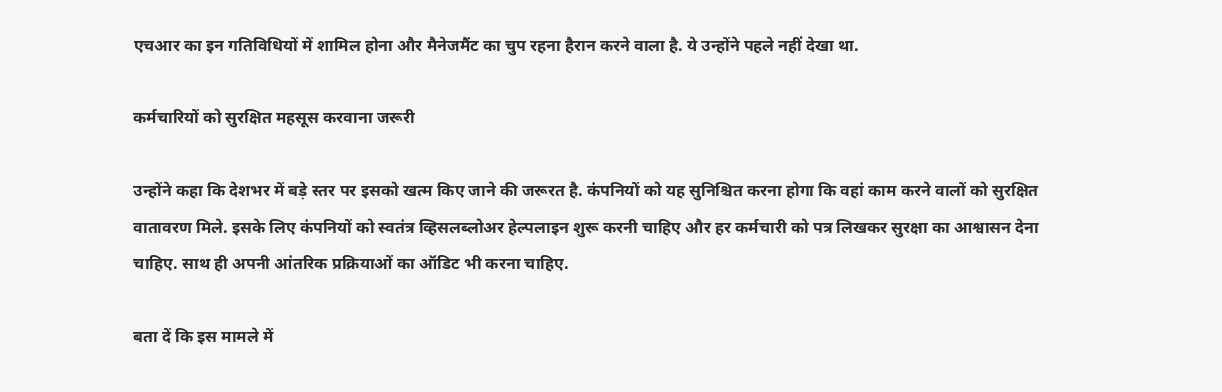एचआर का इन गतिविधियों में शामिल होना और मैनेजमैंट का चुप रहना हैरान करने वाला है. ये उन्होंने पहले नहीं देखा था.

कर्मचारियों को सुरक्षित महसूस करवाना जरूरी

उन्होंने कहा कि देशभर में बड़े स्तर पर इसको खत्म किए जाने की जरूरत है. कंपनियों को यह सुनिश्चित करना होगा कि वहां काम करने वालों को सुरक्षित वातावरण मिले. इसके लिए कंपनियों को स्वतंत्र व्हिसलब्लोअर हेल्पलाइन शुरू करनी चाहिए और हर कर्मचारी को पत्र लिखकर सुरक्षा का आश्वासन देना चाहिए. साथ ही अपनी आंतरिक प्रक्रियाओं का ऑडिट भी करना चाहिए.

बता दें कि इस मामले में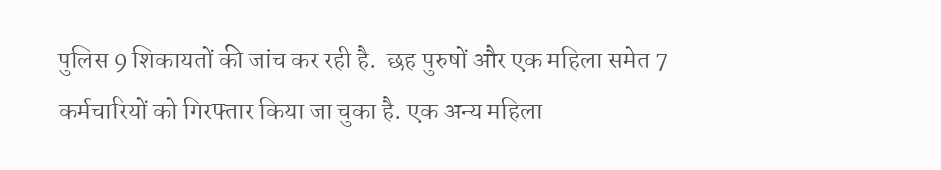पुलिस 9 शिकायतों की जांच कर रही है.  छह पुरुषों और एक महिला समेत 7 कर्मचारियों को गिरफ्तार किया जा चुका है. एक अन्य महिला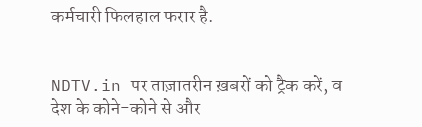कर्मचारी फिलहाल फरार है.


NDTV.in पर ताज़ातरीन ख़बरों को ट्रैक करें, व देश के कोने-कोने से और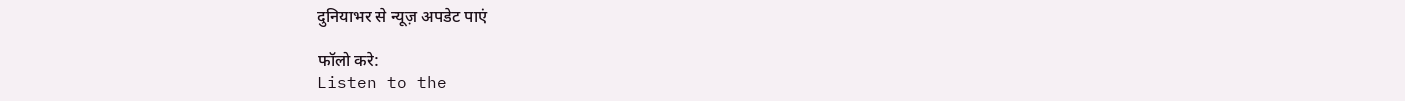दुनियाभर से न्यूज़ अपडेट पाएं

फॉलो करे:
Listen to the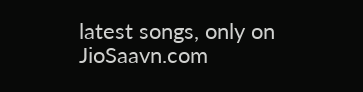latest songs, only on JioSaavn.com